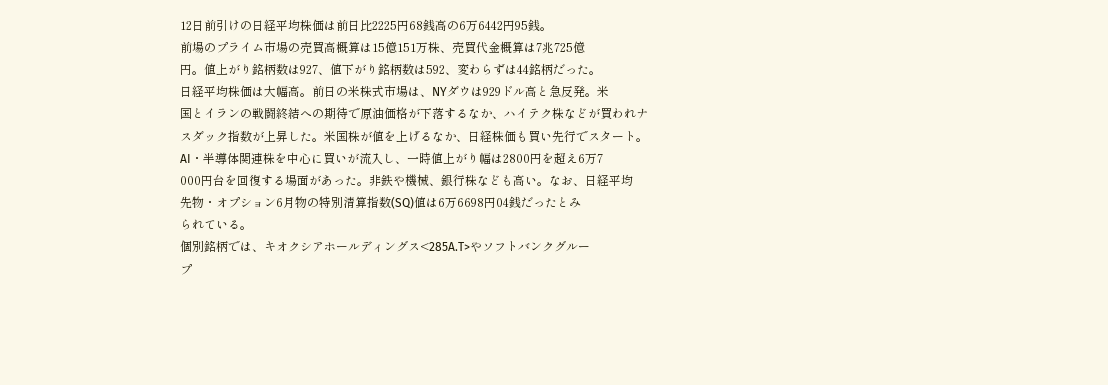12日前引けの日経平均株価は前日比2225円68銭高の6万6442円95銭。
前場のプライム市場の売買高概算は15億151万株、売買代金概算は7兆725億
円。値上がり銘柄数は927、値下がり銘柄数は592、変わらずは44銘柄だった。
日経平均株価は大幅高。前日の米株式市場は、NYダウは929ドル高と急反発。米
国とイランの戦闘終結への期待で原油価格が下落するなか、ハイテク株などが買われナ
スダック指数が上昇した。米国株が値を上げるなか、日経株価も買い先行でスタート。
AI・半導体関連株を中心に買いが流入し、一時値上がり幅は2800円を超え6万7
000円台を回復する場面があった。非鉄や機械、銀行株なども高い。なお、日経平均
先物・オプション6月物の特別清算指数(SQ)値は6万6698円04銭だったとみ
られている。
個別銘柄では、キオクシアホールディングス<285A.T>やソフトバンクグルー
プ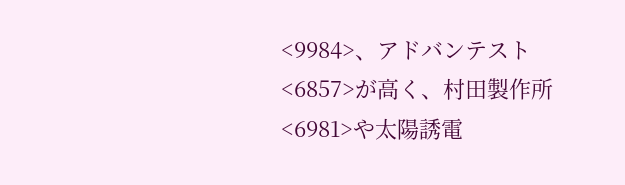<9984>、アドバンテスト<6857>が高く、村田製作所<6981>や太陽誘電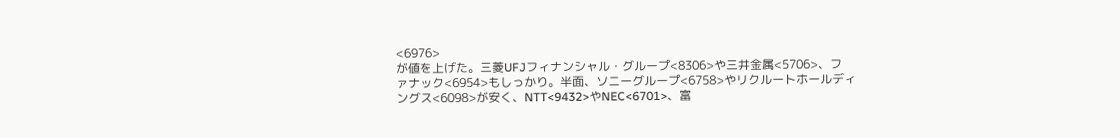<6976>
が値を上げた。三菱UFJフィナンシャル・グループ<8306>や三井金属<5706>、フ
ァナック<6954>もしっかり。半面、ソニーグループ<6758>やリクルートホールディ
ングス<6098>が安く、NTT<9432>やNEC<6701>、富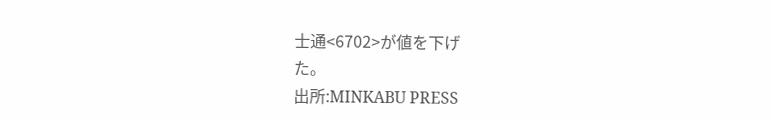士通<6702>が値を下げ
た。
出所:MINKABU PRESS